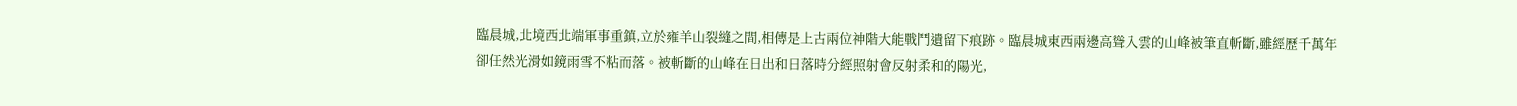臨晨城,北境西北端軍事重鎮,立於雍羊山裂縫之間,相傳是上古兩位神階大能戰鬥遺留下痕跡。臨晨城東西兩邊高聳入雲的山峰被筆直斬斷,雖經歷千萬年卻任然光滑如鏡雨雪不粘而落。被斬斷的山峰在日出和日落時分經照射會反射柔和的陽光,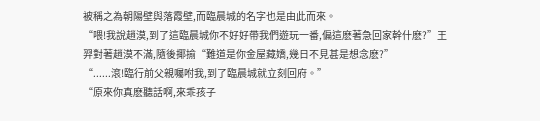被稱之為朝陽壁與落霞壁,而臨晨城的名字也是由此而來。
“喂!我說趙漠,到了這臨晨城你不好好帶我們遊玩一番,偏這麽著急回家幹什麽?”王羿對著趙漠不滿,隨後揶揄“難道是你金屋藏嬌,幾日不見甚是想念麽?”
“......滾!臨行前父親囑咐我,到了臨晨城就立刻回府。”
“原來你真麽聽話啊,來乖孩子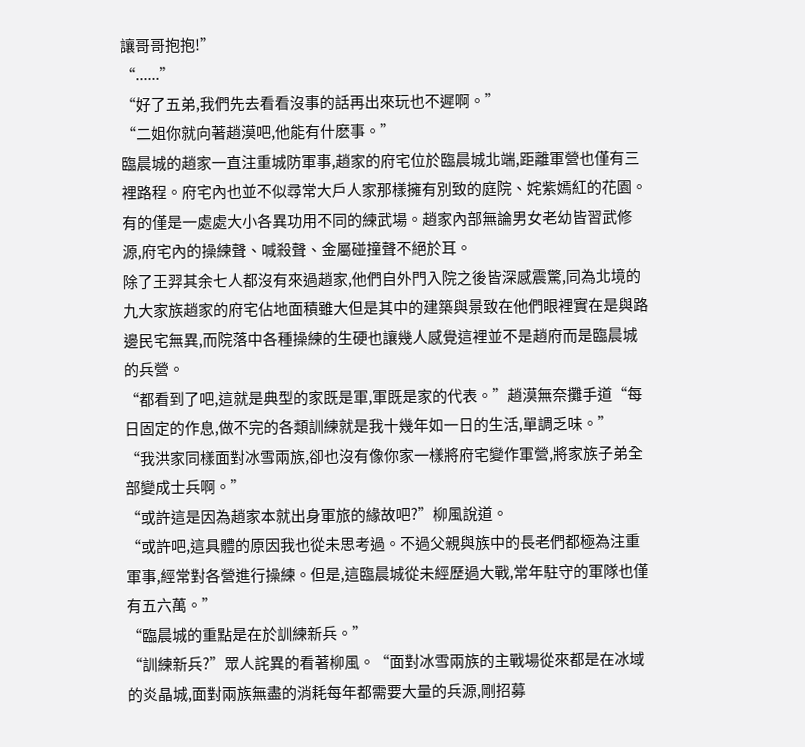讓哥哥抱抱!”
“......”
“好了五弟,我們先去看看沒事的話再出來玩也不遲啊。”
“二姐你就向著趙漠吧,他能有什麽事。”
臨晨城的趙家一直注重城防軍事,趙家的府宅位於臨晨城北端,距離軍營也僅有三裡路程。府宅內也並不似尋常大戶人家那樣擁有別致的庭院、姹紫嫣紅的花園。有的僅是一處處大小各異功用不同的練武場。趙家內部無論男女老幼皆習武修源,府宅內的操練聲、喊殺聲、金屬碰撞聲不絕於耳。
除了王羿其余七人都沒有來過趙家,他們自外門入院之後皆深感震驚,同為北境的九大家族趙家的府宅佔地面積雖大但是其中的建築與景致在他們眼裡實在是與路邊民宅無異,而院落中各種操練的生硬也讓幾人感覺這裡並不是趙府而是臨晨城的兵營。
“都看到了吧,這就是典型的家既是軍,軍既是家的代表。”趙漠無奈攤手道“每日固定的作息,做不完的各類訓練就是我十幾年如一日的生活,單調乏味。”
“我洪家同樣面對冰雪兩族,卻也沒有像你家一樣將府宅變作軍營,將家族子弟全部變成士兵啊。”
“或許這是因為趙家本就出身軍旅的緣故吧?”柳風說道。
“或許吧,這具體的原因我也從未思考過。不過父親與族中的長老們都極為注重軍事,經常對各營進行操練。但是,這臨晨城從未經歷過大戰,常年駐守的軍隊也僅有五六萬。”
“臨晨城的重點是在於訓練新兵。”
“訓練新兵?”眾人詫異的看著柳風。“面對冰雪兩族的主戰場從來都是在冰域的炎晶城,面對兩族無盡的消耗每年都需要大量的兵源,剛招募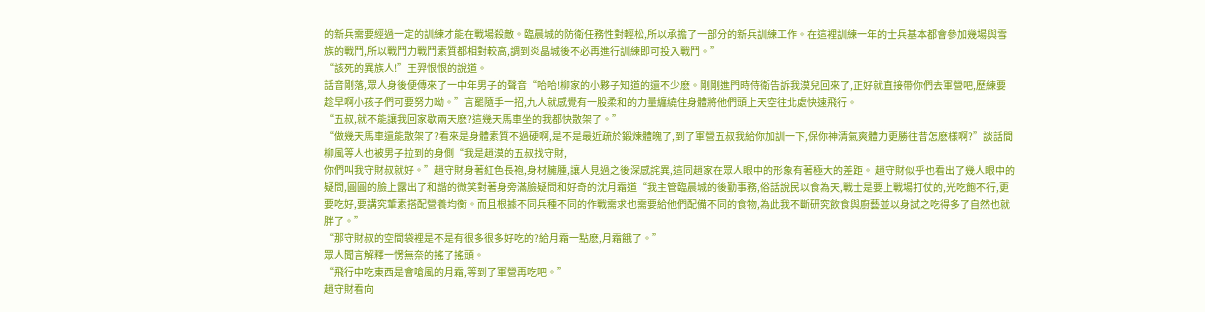的新兵需要經過一定的訓練才能在戰場殺敵。臨晨城的防衛任務性對輕松,所以承擔了一部分的新兵訓練工作。在這裡訓練一年的士兵基本都會參加幾場與雪族的戰鬥,所以戰鬥力戰鬥素質都相對較高,調到炎晶城後不必再進行訓練即可投入戰鬥。”
“該死的異族人!”王羿恨恨的說道。
話音剛落,眾人身後便傳來了一中年男子的聲音“哈哈!柳家的小夥子知道的還不少麽。剛剛進門時侍衛告訴我漠兒回來了,正好就直接帶你們去軍營吧,歷練要趁早啊小孩子們可要努力呦。”言罷隨手一招,九人就感覺有一股柔和的力量纏繞住身體將他們頭上天空往北處快速飛行。
“五叔,就不能讓我回家歇兩天麽?這幾天馬車坐的我都快散架了。”
“做幾天馬車還能散架了?看來是身體素質不過硬啊,是不是最近疏於鍛煉體魄了,到了軍營五叔我給你加訓一下,保你神清氣爽體力更勝往昔怎麽樣啊?”談話間柳風等人也被男子拉到的身側“我是趙漠的五叔找守財,
你們叫我守財叔就好。”趙守財身著紅色長袍,身材臃腫,讓人見過之後深感詫異,這同趙家在眾人眼中的形象有著極大的差距。 趙守財似乎也看出了幾人眼中的疑問,圓圓的臉上露出了和諧的微笑對著身旁滿臉疑問和好奇的沈月霜道“我主管臨晨城的後勤事務,俗話說民以食為天,戰士是要上戰場打仗的,光吃飽不行,更要吃好,要講究葷素搭配營養均衡。而且根據不同兵種不同的作戰需求也需要給他們配備不同的食物,為此我不斷研究飲食與廚藝並以身試之吃得多了自然也就胖了。”
“那守財叔的空間袋裡是不是有很多很多好吃的?給月霜一點麽,月霜餓了。”
眾人聞言解釋一愣無奈的搖了搖頭。
“飛行中吃東西是會嗆風的月霜,等到了軍營再吃吧。”
趙守財看向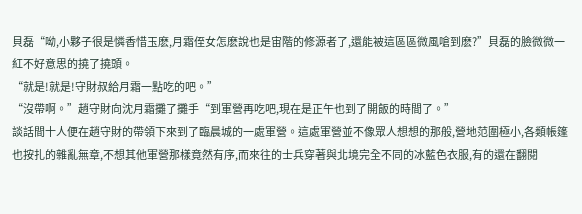貝磊“呦,小夥子很是憐香惜玉麽,月霜侄女怎麽說也是宙階的修源者了,還能被這區區微風嗆到麽?”貝磊的臉微微一紅不好意思的撓了撓頭。
“就是!就是!守財叔給月霜一點吃的吧。”
“沒帶啊。”趙守財向沈月霜攤了攤手“到軍營再吃吧,現在是正午也到了開飯的時間了。”
談話間十人便在趙守財的帶領下來到了臨晨城的一處軍營。這處軍營並不像眾人想想的那般,營地范圍極小,各類帳篷也按扎的雜亂無章,不想其他軍營那樣竟然有序,而來往的士兵穿著與北境完全不同的冰藍色衣服,有的還在翻閱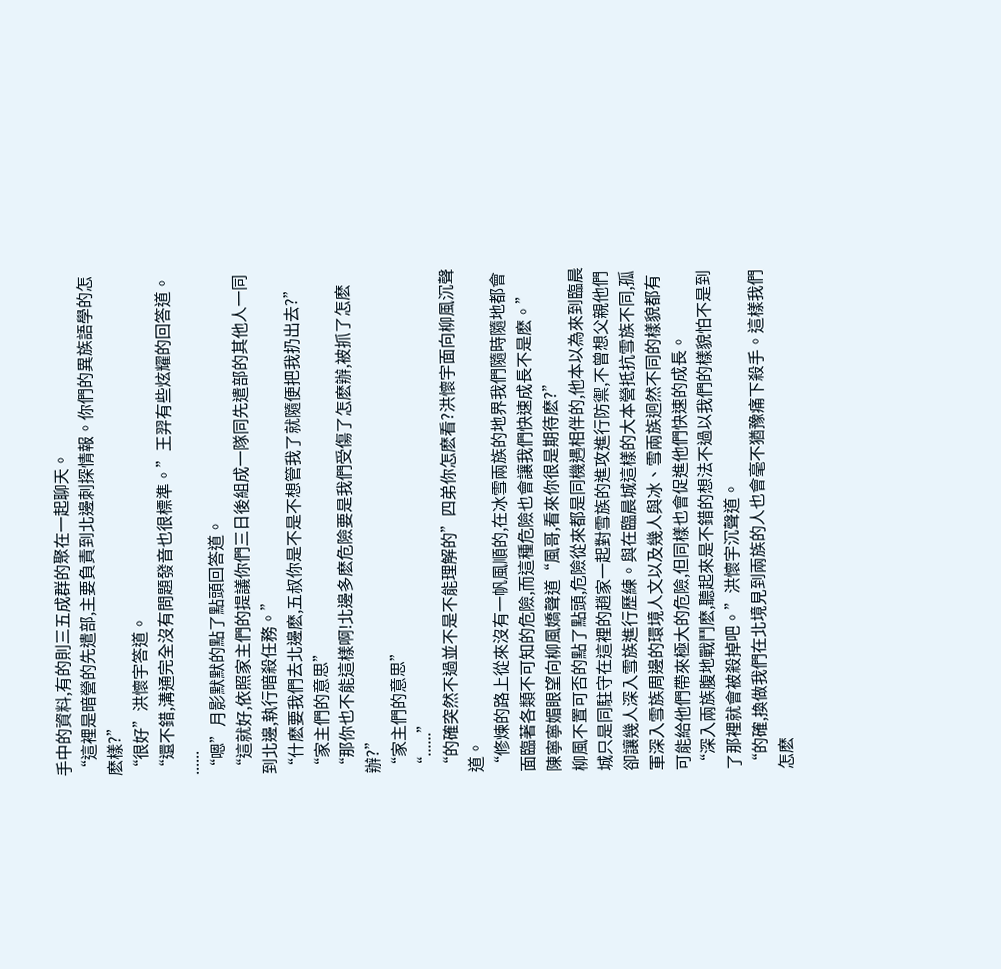手中的資料,有的則三五成群的聚在一起聊天。
“這裡是暗營的先遣部,主要負責到北邊刺探情報。你們的異族語學的怎麽樣?”
“很好”洪懷宇答道。
“還不錯,溝通完全沒有問題發音也很標準。”王羿有些炫耀的回答道。
......
“嗯”月影默默的點了點頭回答道。
“這就好,依照家主們的提議你們三日後組成一隊同先遣部的其他人一同到北邊,執行暗殺任務。”
“什麽要我們去北邊麽,五叔你是不是不想管我了就隨便把我扔出去?”
“家主們的意思”
“那你也不能這樣啊!北邊多麽危險要是我們受傷了怎麽辦,被抓了怎麽辦?”
“家主們的意思”
“......”
“的確突然不過並不是不能理解的”四弟你怎麽看?洪懷宇面向柳風沉聲道。
“修煉的路上從來沒有一帆風順的,在冰雪兩族的地界我們隨時隨地都會面臨著各類不可知的危險,而這種危險也會讓我們快速成長不是麽。”
陳寧寧媚眼望向柳風嬌聲道“風哥,看來你很是期待麽?”
柳風不置可否的點了點頭,危險從來都是同機遇相伴的,他本以為來到臨晨城只是同駐守在這裡的趙家一起對雪族的進攻進行防禦,不曾想父親他們卻讓幾人深入雪族進行歷練。與在臨晨城這樣的大本營抵抗雪族不同,孤軍深入雪族周邊的環境人文以及幾人與冰、雪兩族迥然不同的樣貌都有可能給他們帶來極大的危險,但同樣也會促進他們快速的成長。
“深入兩族腹地戰鬥麽,聽起來是不錯的想法不過以我們的樣貌怕不是到了那裡就會被殺掉吧。”洪懷宇沉聲道。
“的確,換做我們在北境見到兩族的人也會毫不猶豫痛下殺手。這樣我們怎麽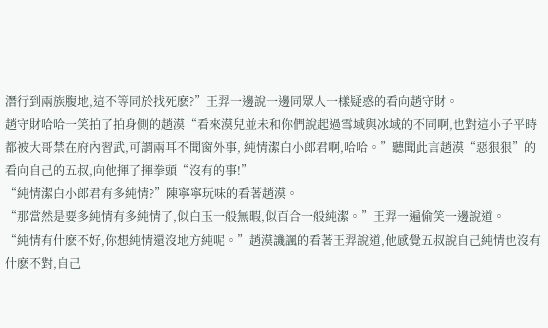潛行到兩族腹地,這不等同於找死麽?”王羿一邊說一邊同眾人一樣疑惑的看向趙守財。
趙守財哈哈一笑拍了拍身側的趙漠“看來漠兒並未和你們說起過雪域與冰域的不同啊,也對這小子平時都被大哥禁在府內習武,可謂兩耳不聞窗外事, 純情潔白小郎君啊,哈哈。”聽聞此言趙漠“惡狠狠”的看向自己的五叔,向他揮了揮拳頭“沒有的事!”
“純情潔白小郎君有多純情?”陳寧寧玩味的看著趙漠。
“那當然是要多純情有多純情了,似白玉一般無暇,似百合一般純潔。”王羿一遍偷笑一邊說道。
“純情有什麽不好,你想純情還沒地方純呢。”趙漠譏諷的看著王羿說道,他感覺五叔說自己純情也沒有什麽不對,自己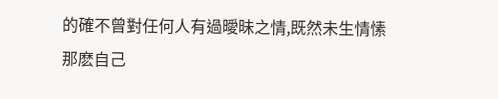的確不曾對任何人有過曖昧之情,既然未生情愫那麽自己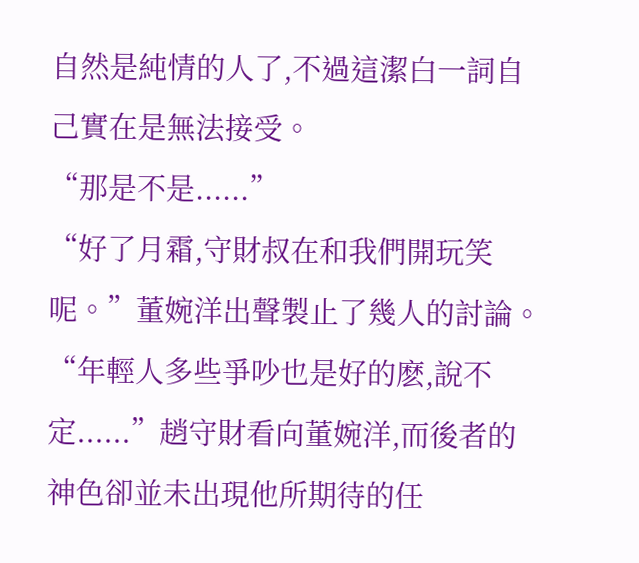自然是純情的人了,不過這潔白一詞自己實在是無法接受。
“那是不是......”
“好了月霜,守財叔在和我們開玩笑呢。”董婉洋出聲製止了幾人的討論。
“年輕人多些爭吵也是好的麽,說不定......”趙守財看向董婉洋,而後者的神色卻並未出現他所期待的任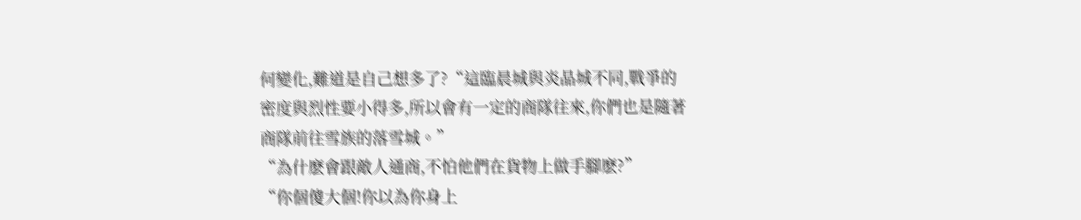何變化,難道是自己想多了?“這臨晨城與炎晶城不同,戰爭的密度與烈性要小得多,所以會有一定的商隊往來,你們也是隨著商隊前往雪族的落雪城。”
“為什麽會跟敵人通商,不怕他們在貨物上做手腳麽?”
“你個傻大個!你以為你身上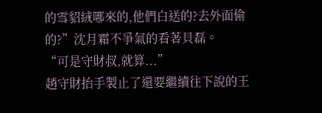的雪貂絨哪來的,他們白送的?去外面偷的?”沈月霜不爭氣的看著貝磊。
“可是守財叔,就算...”
趙守財抬手製止了還要繼續往下說的王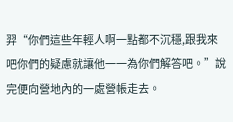羿“你們這些年輕人啊一點都不沉穩,跟我來吧你們的疑慮就讓他一一為你們解答吧。”說完便向營地內的一處營帳走去。